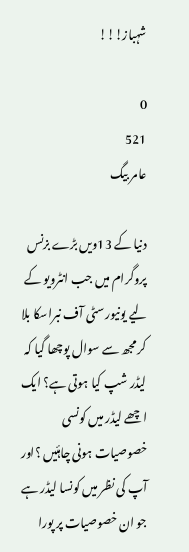شہباز!!!

0
521
عامر بیگ

دنیا کے 13ویں بڑے بزنس پروگرام میں جب انٹرویو کے لیے یونیورسٹی آف نبراسکا بلا کر مجھ سے سوال پوچھا گیا کہ لیڈر شپ کیا ہوتی ہے؟ ایک اچھے لیڈر میں کونسی خصوصیات ہونی چاہئیں ؟اور آپ کی نظر میں کونسا لیڈر ہے جو ان خصوصیات پر پورا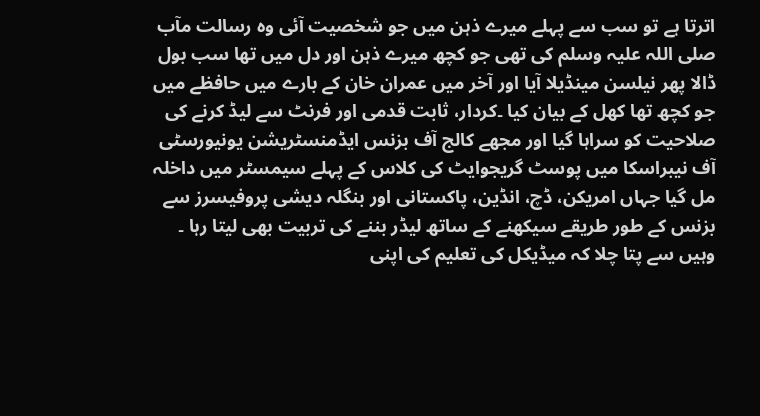اترتا ہے تو سب سے پہلے میرے ذہن میں جو شخصیت آئی وہ رسالت مآب صلی اللہ علیہ وسلم کی تھی جو کچھ میرے ذہن اور دل میں تھا سب بول ڈالا پھر نیلسن مینڈیلا آیا اور آخر میں عمران خان کے بارے میں حافظے میں جو کچھ تھا کھل کے بیان کیا ۔کردار، ثابت قدمی اور فرنٹ سے لیڈ کرنے کی صلاحیت کو سراہا گیا اور مجھے کالج آف بزنس ایڈمنسٹریشن یونیورسٹی آف نیبراسکا میں پوسٹ گریجوایٹ کی کلاس کے پہلے سیمسٹر میں داخلہ مل گیا جہاں امریکن، ڈچ، انڈین، پاکستانی اور بنگلہ دیشی پروفیسرز سے بزنس کے طور طریقے سیکھنے کے ساتھ لیڈر بننے کی تربیت بھی لیتا رہا ۔ وہیں سے پتا چلا کہ میڈیکل کی تعلیم کی اپنی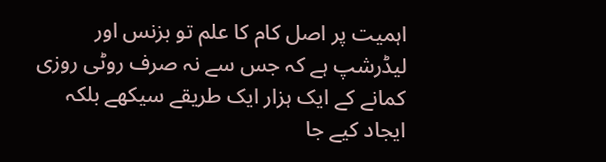اہمیت پر اصل کام کا علم تو بزنس اور لیڈرشپ ہے کہ جس سے نہ صرف روٹی روزی کمانے کے ایک ہزار ایک طریقے سیکھے بلکہ ایجاد کیے جا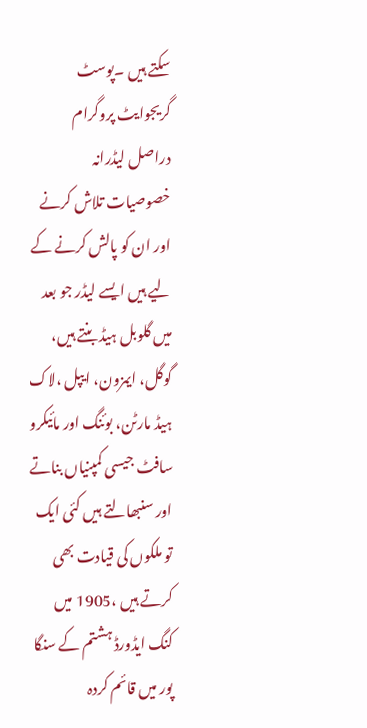سکتے ہیں ۔پوسٹ گریجوایٹ پروگرام دراصل لیڈرانہ خصوصیات تلاش کرنے اور ان کو پالش کرنے کے لیے ہیں ایسے لیڈر جو بعد میں گلوبل ہیڈ بنتے ہیں، گوگل، ایمزون، ایپل ،لاک ہیڈ مارٹن، بوئنگ اور مائیکرو سافٹ جیسی کمپنیاں بناتے اور سنبھالتے ہیں کئی ایک تو ملکوں کی قیادت بھی کرتے ہیں ،1905 میں کنگ ایڈورڈ ہشتم کے سنگا پور میں قائم کردہ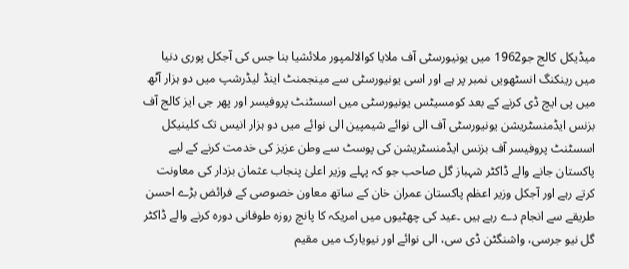میڈیکل کالج جو1962 میں یونیورسٹی آف ملایا کوالالمپور ملائشیا بنا جس کی آجکل پوری دنیا میں رینکنگ انسٹھویں نمبر پر ہے اور اسی یونیورسٹی سے مینجمنٹ اینڈ لیڈرشپ میں دو ہزار آٹھ میں پی ایچ ڈی کرنے کے بعد کومسیٹس یونیورسٹی میں اسسٹنٹ پروفیسر اور پھر جی ایز کالج آف بزنس ایڈمنسٹریشن یونیورسٹی آف الی نوائے شیمپین الی نوائے میں دو ہزار انیس تک کلینیکل اسسٹنٹ پروفیسر آف بزنس ایڈمنسٹریشن کی پوسٹ سے وطن عزیز کی خدمت کرنے کے لیے پاکستان جانے والے ڈاکٹر شہباز گل صاحب جو کہ پہلے وزیر اعلیٰ پنجاب عثمان بزدار کی معاونت کرتے رہے اور آجکل وزیر اعظم پاکستان عمران خان کے ساتھ معاون خصوصی کے فرائض بڑے احسن طریقے سے انجام دے رہے ہیں ۔عید کی چھٹیوں میں امریکہ کا پانچ روزہ طوفانی دورہ کرنے والے ڈاکٹر گل نیو جرسی، واشنگٹن ڈی سی، الی نوائے اور نیویارک میں مقیم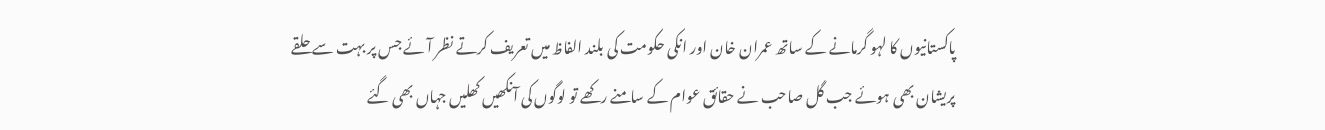پاکستانیوں کا لہو گرمانے کے ساتھ عمران خان اور انکی حکومت کی بلند الفاظ میں تعریف کرتے نظر آئے جس پر بہت سے حلقے پریشان بھی ہوئے جب گل صاحب نے حقائق عوام کے سامنے رکھے تو لوگوں کی آنکھیں کھلیں جہاں بھی گئے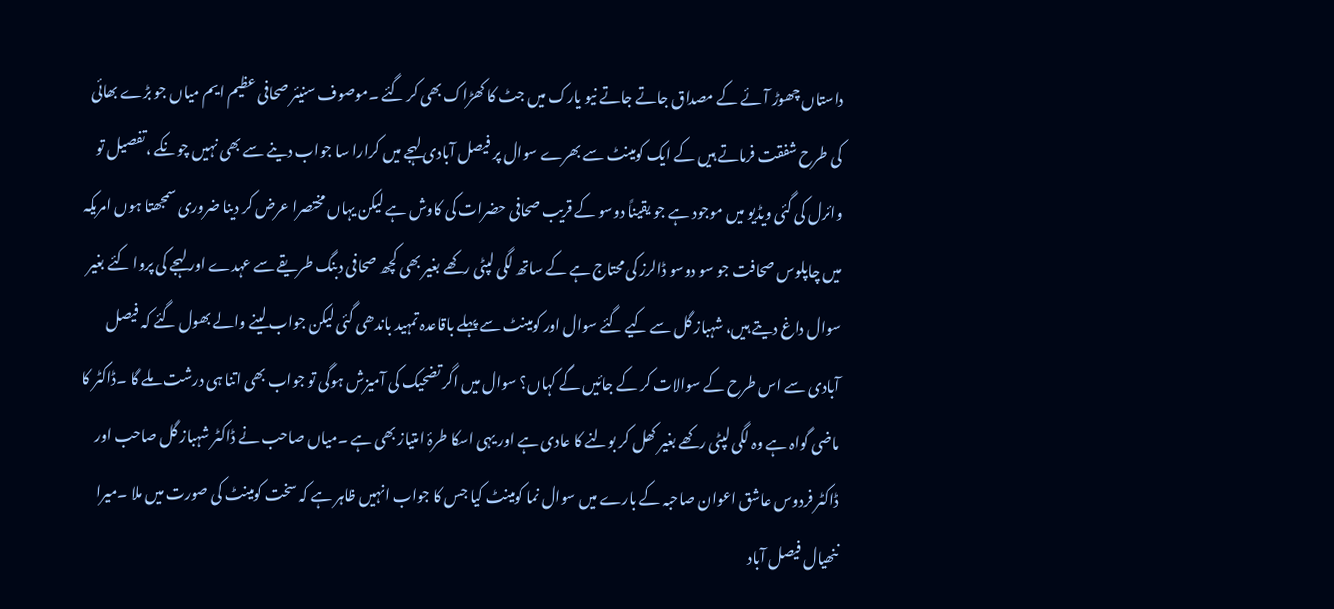داستاں چھوڑ آئے کے مصداق جاتے جاتے نیو یارک میں جٹ کا کھڑاک بھی کر گئے ۔موصوف سنیئر صحافی عظیم ایم میاں جو بڑے بھائی کی طرح شفقت فرماتے ہیں کے ایک کومینٹ سے بھرے سوال پر فیصل آبادی لہجے میں کرارا سا جواب دینے سے بھی نہیں چونکے ،تفصیل تو وائرل کی گئی ویڈیو میں موجود ہے جو یقیناً دوسو کے قریب صحافی حضرات کی کاوش ہے لیکن یہاں مختصرا عرض کر دینا ضروری سمجھتا ہوں امریکہ میں چاپلوس صحافت جو سو دوسو ڈالرز کی محتاج ہے کے ساتھ لگی لپٹی رکھے بغیر بھی کچھ صحافی دبنگ طریقے سے عہدے اور لہجے کی پروا کئے بغیر سوال داغ دیتے ہیں، شہباز گل سے کیے گئے سوال اور کومینٹ سے پہلے باقاعدہ تمہید باندھی گئی لیکن جواب لینے والے بھول گئے کہ فیصل آبادی سے اس طرح کے سوالات کر کے جائیں گے کہاں؟ سوال میں اگر تضحیک کی آمیزش ہوگی تو جواب بھی اتنا ہی درشت ملے گا ۔ڈاکٹر کا ماضی گواہ ہے وہ لگی لپٹی رکھے بغیر کھل کر بولنے کا عادی ہے اور یہی اسکا طرۂ امتیاز بھی ہے ۔میاں صاحب نے ڈاکٹر شہباز گل صاحب اور ڈاکٹر فردوس عاشق اعوان صاحبہ کے بارے میں سوال نما کومینٹ کیا جس کا جواب انہیں ظاہر ہے کہ سخت کومینٹ کی صورت میں ملا ۔میرا ننھیال فیصل آباد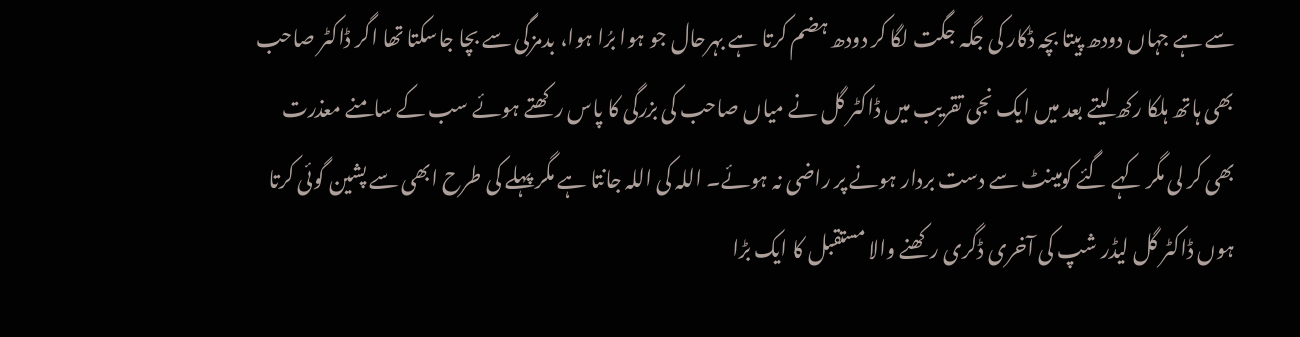سے ہے جہاں دودھ پیتا بچہ ڈکار کی جگہ جگت لگا کر دودھ ہضم کرتا ہے بہرحال جو ہوا برُا ہوا، بدمزگی سے بچا جاسکتا تھا اگر ڈاکٹر صاحب بھی ہاتھ ہلکا رکھ لیتے بعد میں ایک نجی تقریب میں ڈاکٹر گل نے میاں صاحب کی بزرگی کا پاس رکھتے ہوئے سب کے سامنے معذرت بھی کر لی مگر کہے گئے کومینٹ سے دست بردار ہونے پر راضی نہ ہوئے۔ اللہ کی اللہ جانتا ہے مگر پہلے کی طرح ابھی سے پشین گوئی کرتا ہوں ڈاکٹر گل لیڈر شپ کی آخری ڈگری رکھنے والا مستقبل کا ایک بڑا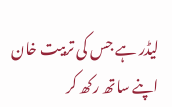لیڈر ہے جس کی تربیت خان اپنے ساتھ رکھ کر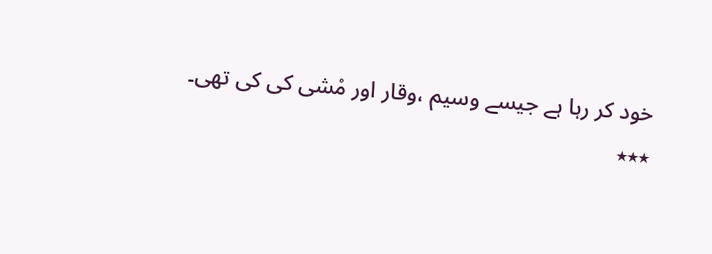خود کر رہا ہے جیسے وسیم ،وقار اور مْشی کی کی تھی۔
٭٭٭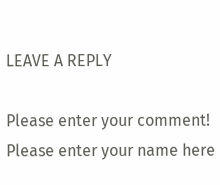LEAVE A REPLY

Please enter your comment!
Please enter your name here